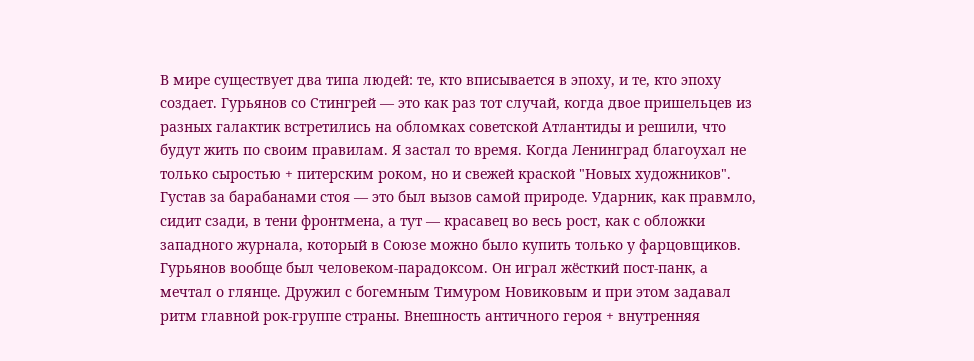В мире существует два типа людей: те, кто вписывается в эпоху, и те, кто эпоху создает. Гурьянов со Стингрей — это как раз тот случай, когда двое пришельцев из разных галактик встретились на обломках советской Атлантиды и решили, что будут жить по своим правилам. Я застал то время. Когда Ленинград благоухал не только сыростью + питерским роком, но и свежей краской "Новых художников". Густав за барабанами стоя — это был вызов самой природе. Ударник, как правмло, сидит сзади, в тени фронтмена, а тут — красавец во весь рост, как с обложки западного журнала, который в Союзе можно было купить только у фарцовщиков. Гурьянов вообще был человеком-парадоксом. Он играл жёсткий пост-панк, а мечтал о глянце. Дружил с богемным Тимуром Новиковым и при этом задавал ритм главной рок-группе страны. Внешность античного героя + внутренняя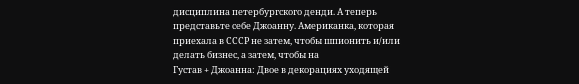дисциплина петербургского денди. А теперь представьте себе Джоанну. Американка, которая приехала в СССР не затем, чтобы шпионить и/или делать бизнес, а затем, чтобы на
Густав + Джоанна: Двое в декорациях уходящей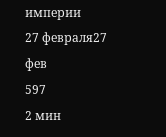империи
27 февраля27 фев
597
2 мин